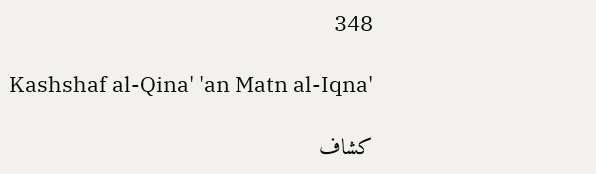348

Kashshaf al-Qina' 'an Matn al-Iqna'

كشاف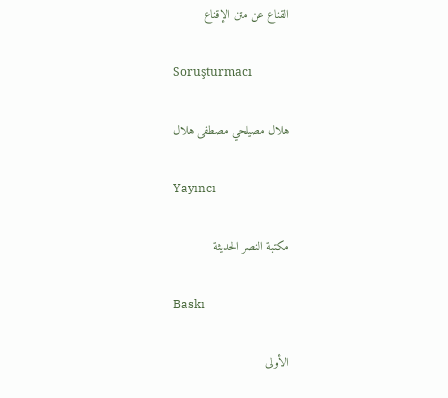القناع عن متن الإقناع

Soruşturmacı

هلال مصيلحي مصطفى هلال

Yayıncı

مكتبة النصر الحديثة

Baskı

الأولى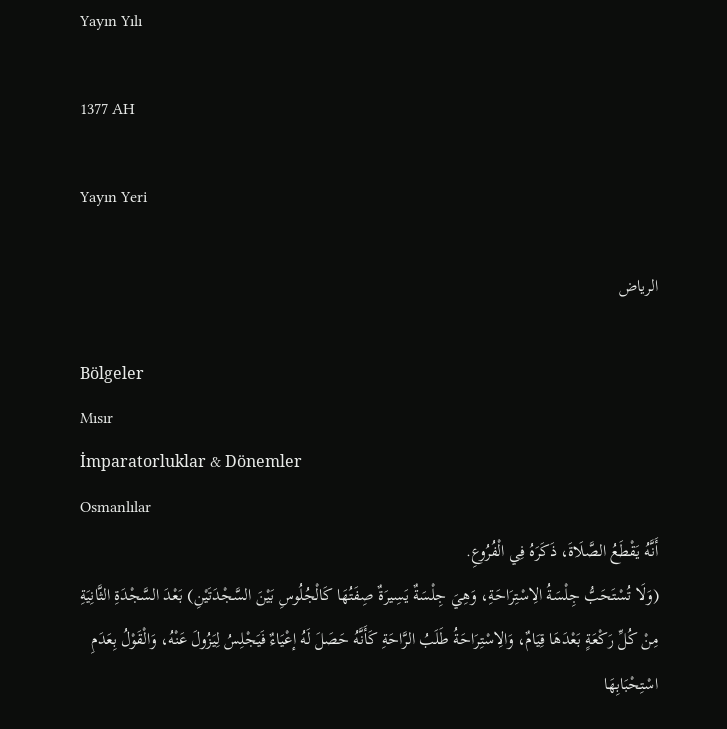Yayın Yılı

1377 AH

Yayın Yeri

الرياض

Bölgeler
Mısır
İmparatorluklar & Dönemler
Osmanlılar
أَنَّهُ يَقْطَعُ الصَّلَاةَ، ذَكَرَهُ فِي الْفُرُوعِ.
(وَلَا تُسْتَحَبُّ جِلْسَةُ الِاسْتِرَاحَةِ، وَهِيَ جِلْسَةٌ يَسِيرَةٌ صِفَتُهَا كَالْجُلُوسِ بَيْنَ السَّجْدَتَيْنِ) بَعْدَ السَّجْدَةِ الثَّانِيَةِ مِنْ كُلِّ رَكْعَةٍ بَعْدَهَا قِيَامٌ، وَالِاسْتِرَاحَةُ طَلَبُ الرَّاحَةِ كَأَنَّهُ حَصَلَ لَهُ إعْيَاءٌ فَيَجْلِسُ لِيَزُولَ عَنْهُ، وَالْقَوْلُ بِعَدَمِ اسْتِحْبَابِهَا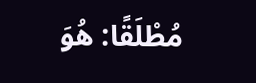مُطْلَقًا: هُوَ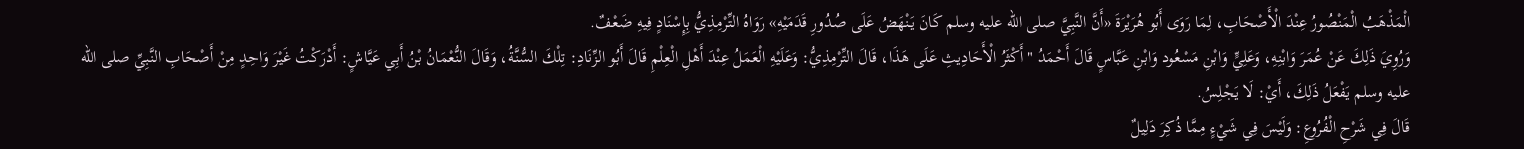الْمَذْهَبُ الْمَنْصُورُ عِنْدَ الْأَصْحَابِ، لِمَا رَوَى أَبُو هُرَيْرَةَ «أَنَّ النَّبِيَّ صلى الله عليه وسلم كَانَ يَنْهَضُ عَلَى صُدُورِ قَدَمَيْهِ» رَوَاهُ التِّرْمِذِيُّ بِإِسْنَادٍ فِيهِ ضَعْفٌ.
وَرُوِيَ ذَلِكَ عَنْ عُمَرَ وَابْنِهِ، وَعَلِيٍّ وَابْنِ مَسْعُود وَابْنِ عَبَّاسٍ قَالَ أَحْمَدُ " أَكْثَرُ الْأَحَادِيثِ عَلَى هَذَا، قَالَ التِّرْمِذِيُّ: وَعَلَيْهِ الْعَمَلُ عِنْدَ أَهْلِ الْعِلْمِ قَالَ أَبُو الزِّنَادِ: تِلْكَ السُّنَّةُ، وَقَالَ النُّعْمَانُ بْنُ أَبِي عَيَّاشٍ: أَدْرَكْتُ غَيْرَ وَاحِدٍ مِنْ أَصْحَابِ النَّبِيِّ صلى الله عليه وسلم يَفْعَلُ ذَلِكَ، أَيْ: لَا يَجْلِسُ.
قَالَ فِي شَرْحِ الْفُرُوعِ: وَلَيْسَ فِي شَيْءٍ مِمَّا ذُكِرَ دَلِيلٌ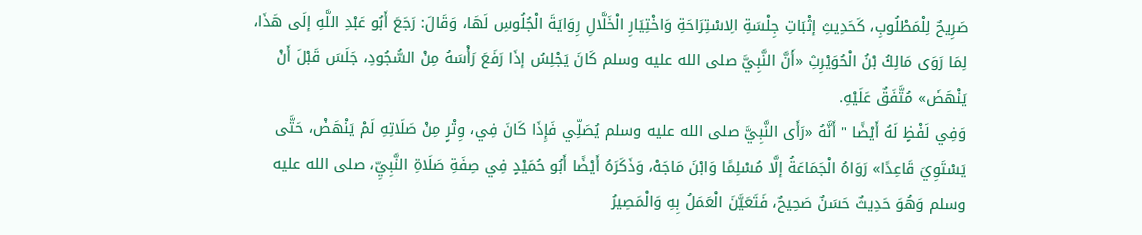صَرِيحٌ لِلْمَطْلُوبِ، كَحَدِيثِ إثْبَاتِ جِلْسَةِ الِاسْتِرَاحَةِ وَاخْتِيَارِ الْخَلَّالِ رِوَايَةَ الْجُلُوسِ لَهَا، وَقَالَ: رَجَعَ أَبُو عَبْدِ اللَّهِ إلَى هَذَا، لِمَا رَوَى مَالِكُ بْنُ الْحُوَيْرِثِ «أَنَّ النَّبِيَّ صلى الله عليه وسلم كَانَ يَجْلِسُ إذَا رَفَعَ رَأْسَهُ مِنْ السُّجُودِ، جَلَسَ قَبْلَ أَنْ يَنْهَضَ» مُتَّفَقٌ عَلَيْهِ.
وَفِي لَفْظٍ لَهُ أَيْضًا " أَنَّهُ «رَأَى النَّبِيَّ صلى الله عليه وسلم يُصَلِّي فَإِذَا كَانَ فِي، وِتْرٍ مِنْ صَلَاتِهِ لَمْ يَنْهَضْ، حَتَّى يَسْتَوِيَ قَاعِدًا» رَوَاهُ الْجَمَاعَةُ إلَّا مُسْلِمًا وَابْنَ مَاجَهْ، وَذَكَرَهُ أَيْضًا أَبُو حُمَيْدٍ فِي صِفَةِ صَلَاةِ النَّبِيِّ، صلى الله عليه وسلم وَهُوَ حَدِيثٌ حَسَنٌ صَحِيحٌ، فَتَعَيَّنَ الْعَمَلُ بِهِ وَالْمَصِيرُ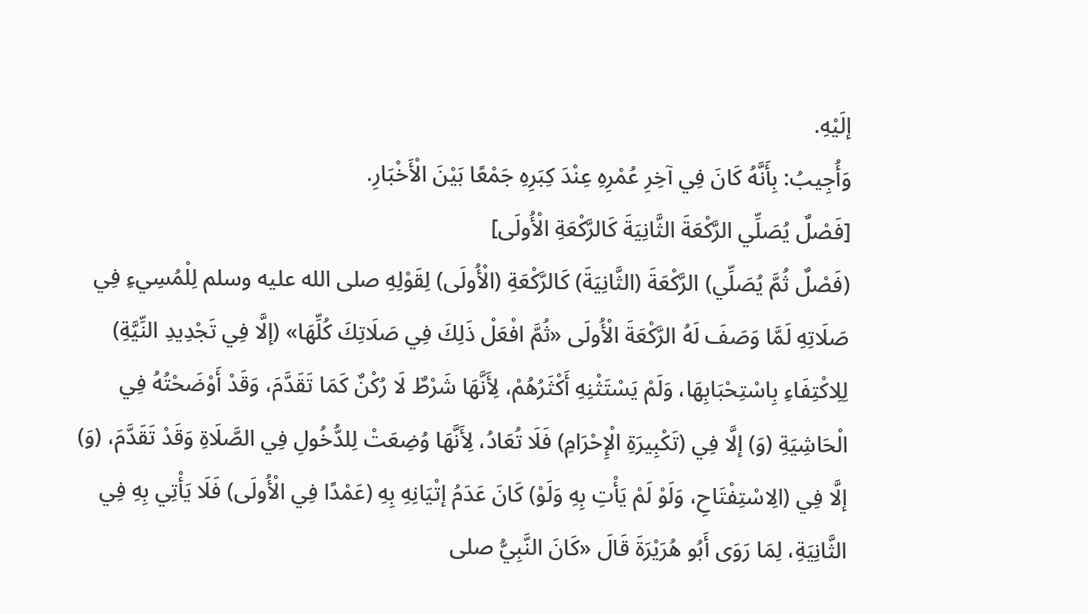إلَيْهِ.
وَأُجِيبُ: بِأَنَّهُ كَانَ فِي آخِرِ عُمْرِهِ عِنْدَ كِبَرِهِ جَمْعًا بَيْنَ الْأَخْبَارِ.
[فَصْلٌ يُصَلِّي الرَّكْعَةَ الثَّانِيَةَ كَالرَّكْعَةِ الْأُولَى]
(فَصْلٌ ثُمَّ يُصَلِّي) الرَّكْعَةَ (الثَّانِيَةَ) كَالرَّكْعَةِ (الْأُولَى) لِقَوْلِهِ صلى الله عليه وسلم لِلْمُسِيءِ فِي صَلَاتِهِ لَمَّا وَصَفَ لَهُ الرَّكْعَةَ الْأُولَى «ثُمَّ افْعَلْ ذَلِكَ فِي صَلَاتِكَ كُلِّهَا» (إلَّا فِي تَجْدِيدِ النِّيَّةِ) لِلِاكْتِفَاءِ بِاسْتِحْبَابِهَا، وَلَمْ يَسْتَثْنِهِ أَكْثَرُهُمْ، لِأَنَّهَا شَرْطٌ لَا رُكْنٌ كَمَا تَقَدَّمَ، وَقَدْ أَوْضَحْتُهُ فِي الْحَاشِيَةِ (وَ) إلَّا فِي (تَكْبِيرَةِ الْإِحْرَامِ) فَلَا تُعَادُ، لِأَنَّهَا وُضِعَتْ لِلدُّخُولِ فِي الصَّلَاةِ وَقَدْ تَقَدَّمَ، (وَ) إلَّا فِي (الِاسْتِفْتَاحِ، وَلَوْ لَمْ يَأْتِ بِهِ وَلَوْ) كَانَ عَدَمُ إتْيَانِهِ بِهِ (عَمْدًا فِي الْأُولَى) فَلَا يَأْتِي بِهِ فِي الثَّانِيَةِ، لِمَا رَوَى أَبُو هُرَيْرَةَ قَالَ «كَانَ النَّبِيُّ صلى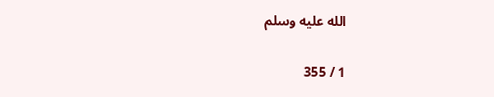الله عليه وسلم

1 / 355